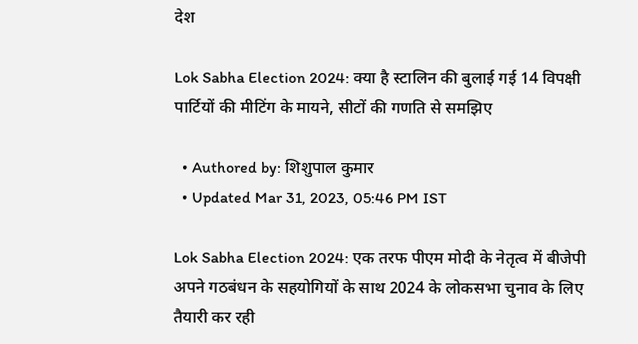देश

Lok Sabha Election 2024: क्या है स्टालिन की बुलाई गई 14 विपक्षी पार्टियों की मीटिंग के मायने, सीटों की गणति से समझिए

  • Authored by: शिशुपाल कुमार
  • Updated Mar 31, 2023, 05:46 PM IST

Lok Sabha Election 2024: एक तरफ पीएम मोदी के नेतृत्व में बीजेपी अपने गठबंधन के सहयोगियों के साथ 2024 के लोकसभा चुनाव के लिए तैयारी कर रही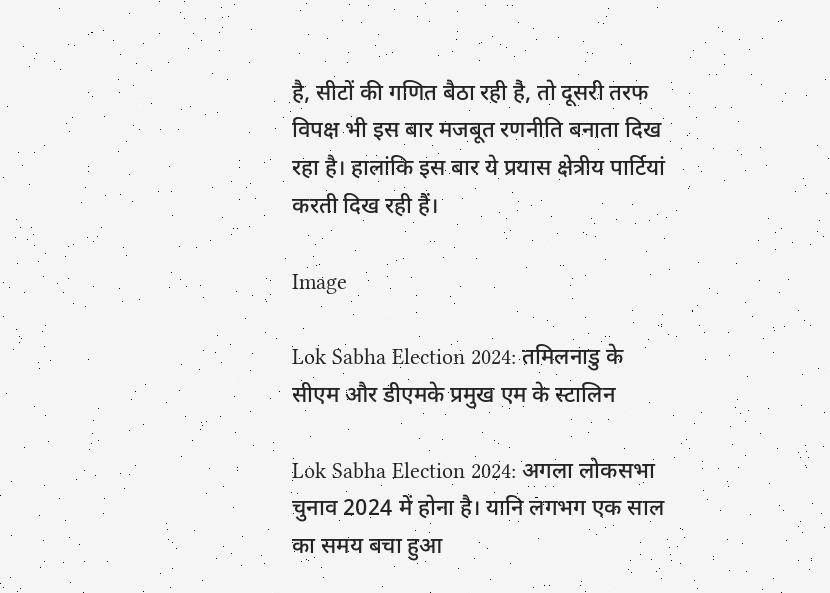है, सीटों की गणित बैठा रही है, तो दूसरी तरफ विपक्ष भी इस बार मजबूत रणनीति बनाता दिख रहा है। हालांकि इस बार ये प्रयास क्षेत्रीय पार्टियां करती दिख रही हैं।

Image

Lok Sabha Election 2024: तमिलनाडु के सीएम और डीएमके प्रमुख एम के स्टालिन

Lok Sabha Election 2024: अगला लोकसभा चुनाव 2024 में होना है। यानि लगभग एक साल का समय बचा हुआ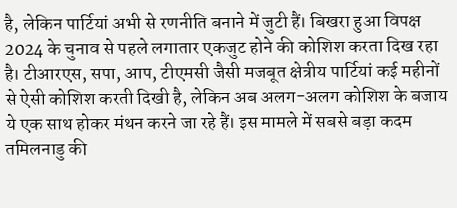है, लेकिन पार्टियां अभी से रणनीति बनाने में जुटी हैं। बिखरा हुआ विपक्ष 2024 के चुनाव से पहले लगातार एकजुट होने की कोशिश करता दिख रहा है। टीआरएस, सपा, आप, टीएमसी जैसी मजबूत क्षेत्रीय पार्टियां कई महीनों से ऐसी कोशिश करती दिखी है, लेकिन अब अलग-अलग कोशिश के बजाय ये एक साथ होकर मंथन करने जा रहे हैं। इस मामले में सबसे बड़ा कदम तमिलनाडु की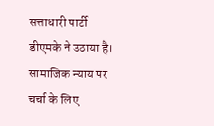सत्ताधारी पार्टी डीएमके ने उठाया है। सामाजिक न्याय पर चर्चा के लिए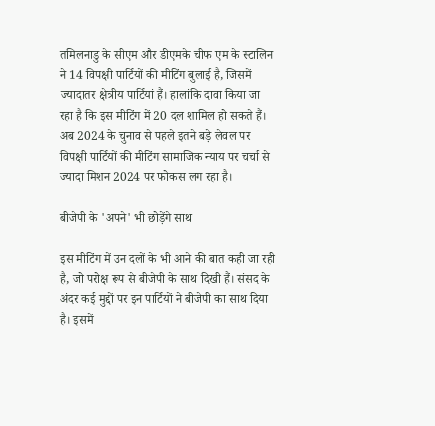तमिलनाडु के सीएम और डीएमके चीफ एम के स्टालिन ने 14 विपक्षी पार्टियों की मीटिंग बुलाई है, जिसमें ज्यादातर क्षेत्रीय पार्टियां हैं। हालांकि दावा किया जा रहा है कि इस मीटिंग में 20 दल शामिल हो सकते हैं। अब 2024 के चुनाव से पहले इतने बड़े लेवल पर विपक्षी पार्टियों की मीटिंग सामाजिक न्याय पर चर्चा से ज्यादा मिशन 2024 पर फोकस लग रहा है।

बीजेपी के 'अपने' भी छोड़ेंगे साथ

इस मीटिंग में उन दलों के भी आने की बात कही जा रही है, जो परोक्ष रूप से बीजेपी के साथ दिखी हैं। संसद के अंदर कई मुद्दों पर इन पार्टियों ने बीजेपी का साथ दिया है। इसमें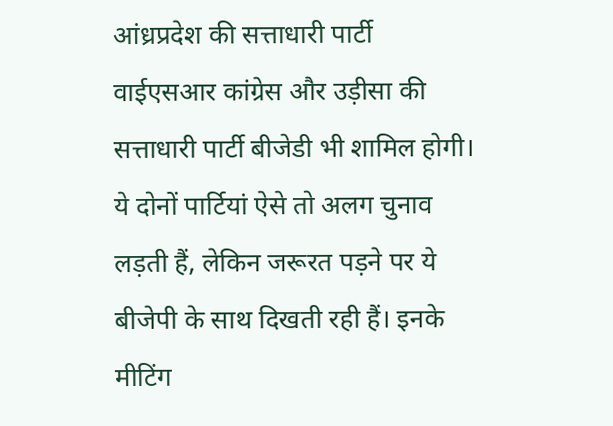आंध्रप्रदेश की सत्ताधारी पार्टी वाईएसआर कांग्रेस और उड़ीसा की सत्ताधारी पार्टी बीजेडी भी शामिल होगी। ये दोनों पार्टियां ऐसे तो अलग चुनाव लड़ती हैं, लेकिन जरूरत पड़ने पर ये बीजेपी के साथ दिखती रही हैं। इनके मीटिंग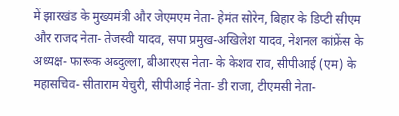में झारखंड के मुख्यमंत्री और जेएमएम नेता- हेमंत सोरेन, बिहार के डिप्टी सीएम और राजद नेता- तेजस्वी यादव, सपा प्रमुख-अखिलेश यादव, नेशनल कांफ्रेंस के अध्यक्ष- फारूक अब्दुल्ला, बीआरएस नेता- के केशव राव, सीपीआई (एम) के महासचिव- सीताराम येचुरी, सीपीआई नेता- डी राजा, टीएमसी नेता-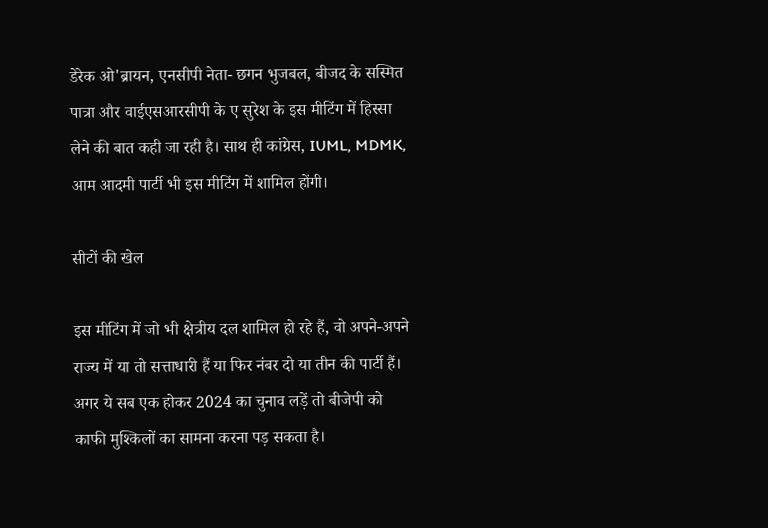डेरेक ओ'ब्रायन, एनसीपी नेता- छगन भुजबल, बीजद के सस्मित पात्रा और वाईएसआरसीपी के ए सुरेश के इस मीटिंग में हिस्सा लेने की बात कही जा रही है। साथ ही कांग्रेस, IUML, MDMK, आम आदमी पार्टी भी इस मीटिंग में शामिल होंगी।

सीटों की खेल

इस मीटिंग में जो भी क्षेत्रीय दल शामिल हो रहे हैं, वो अपने-अपने राज्य में या तो सत्ताधारी हैं या फिर नंबर दो या तीन की पार्टी हैं। अगर ये सब एक होकर 2024 का चुनाव लड़ें तो बीजेपी को काफी मुश्किलों का सामना करना पड़ सकता है।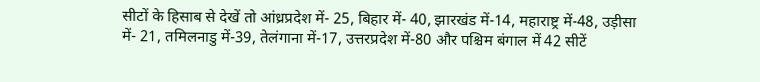सीटों के हिसाब से देखें तो आंध्रप्रदेश में- 25, बिहार में- 40, झारखंड में-14, महाराष्ट्र में-48, उड़ीसा में- 21, तमिलनाडु में-39, तेलंगाना में-17, उत्तरप्रदेश में-80 और पश्चिम बंगाल में 42 सीटें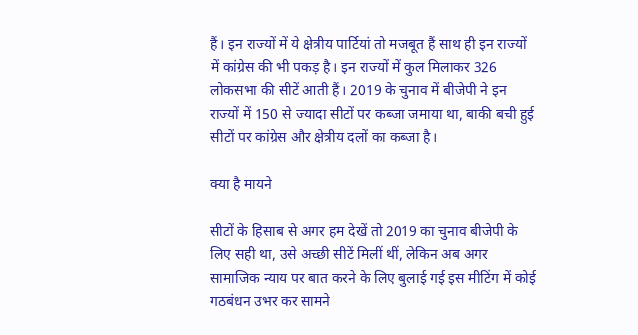हैं। इन राज्यों में ये क्षेत्रीय पार्टियां तो मजबूत हैं साथ ही इन राज्यों में कांग्रेस की भी पकड़ है। इन राज्यों में कुल मिलाकर 326 लोकसभा की सीटें आती हैं। 2019 के चुनाव में बीजेपी ने इन राज्यों में 150 से ज्यादा सीटों पर कब्जा जमाया था, बाकी बची हुई सीटों पर कांग्रेस और क्षेत्रीय दलों का कब्जा है।

क्या है मायने

सीटों के हिसाब से अगर हम देखें तो 2019 का चुनाव बीजेपी के लिए सही था, उसे अच्छी सीटें मिलीं थीं, लेकिन अब अगर सामाजिक न्याय पर बात करने के लिए बुलाई गई इस मीटिंग में कोई गठबंधन उभर कर सामने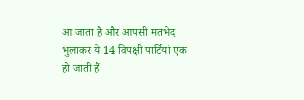आ जाता है और आपसी मतभेद भुलाकर ये 14 विपक्षी पार्टियां एक हो जाती हैं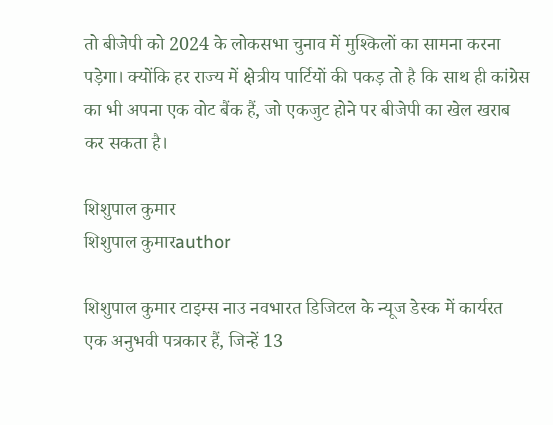तो बीजेपी को 2024 के लोकसभा चुनाव में मुश्किलों का सामना करना पड़ेगा। क्योंकि हर राज्य में क्षेत्रीय पार्टियों की पकड़ तो है कि साथ ही कांग्रेस का भी अपना एक वोट बैंक हैं, जो एकजुट होने पर बीजेपी का खेल खराब कर सकता है।

शिशुपाल कुमार
शिशुपाल कुमारauthor

शिशुपाल कुमार टाइम्स नाउ नवभारत डिजिटल के न्यूज डेस्क में कार्यरत एक अनुभवी पत्रकार हैं, जिन्हें 13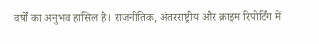वर्षों का अनुभव हासिल है। राजनीतिक, अंतरराष्ट्रीय और क्राइम रिपोर्टिंग में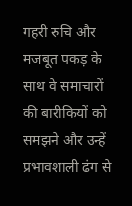गहरी रुचि और मजबूत पकड़ के साथ वे समाचारों की बारीकियों को समझने और उन्हें प्रभावशाली ढंग से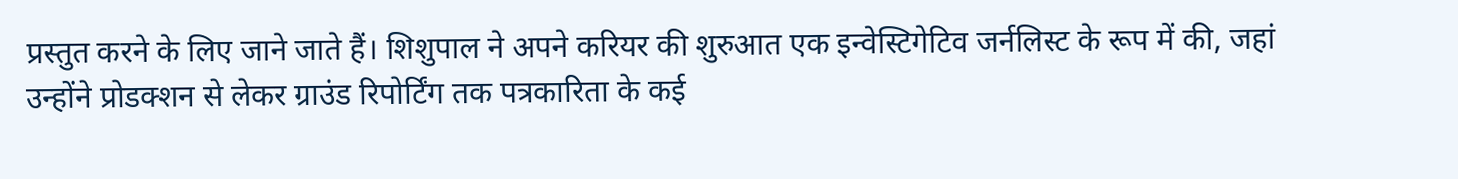प्रस्तुत करने के लिए जाने जाते हैं। शिशुपाल ने अपने करियर की शुरुआत एक इन्वेस्टिगेटिव जर्नलिस्ट के रूप में की, जहां उन्होंने प्रोडक्शन से लेकर ग्राउंड रिपोर्टिंग तक पत्रकारिता के कई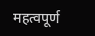महत्वपूर्ण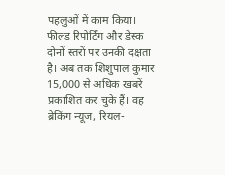पहलुओं में काम किया। फील्ड रिपोर्टिंग और डेस्क दोनों स्तरों पर उनकी दक्षता है। अब तक शिशुपाल कुमार 15,000 से अधिक खबरें प्रकाशित कर चुके हैं। वह ब्रेकिंग न्यूज, रियल-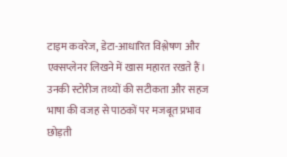टाइम कवरेज, डेटा-आधारित विश्लेषण और एक्सप्लेनर लिखने में खास महारत रखते हैं। उनकी स्टोरीज तथ्यों की सटीकता और सहज भाषा की वजह से पाठकों पर मजबूत प्रभाव छोड़ती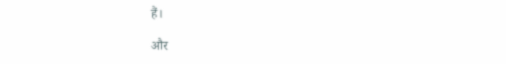हैं।

और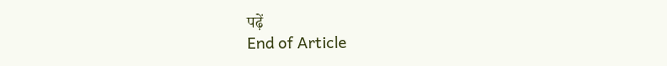पढ़ें
End of Article